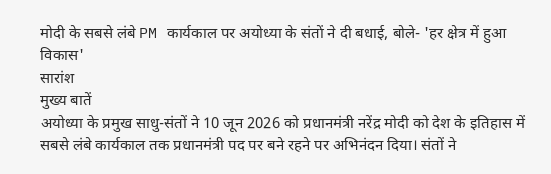मोदी के सबसे लंबे PM कार्यकाल पर अयोध्या के संतों ने दी बधाई, बोले- 'हर क्षेत्र में हुआ विकास'
सारांश
मुख्य बातें
अयोध्या के प्रमुख साधु-संतों ने 10 जून 2026 को प्रधानमंत्री नरेंद्र मोदी को देश के इतिहास में सबसे लंबे कार्यकाल तक प्रधानमंत्री पद पर बने रहने पर अभिनंदन दिया। संतों ने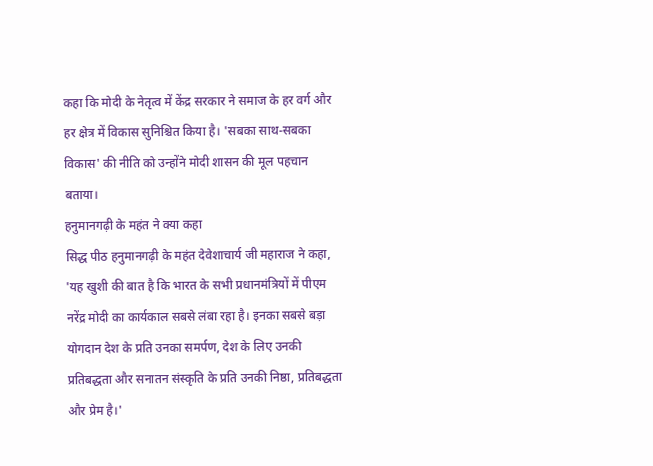कहा कि मोदी के नेतृत्व में केंद्र सरकार ने समाज के हर वर्ग और हर क्षेत्र में विकास सुनिश्चित किया है। 'सबका साथ-सबका विकास' की नीति को उन्होंने मोदी शासन की मूल पहचान बताया।
हनुमानगढ़ी के महंत ने क्या कहा
सिद्ध पीठ हनुमानगढ़ी के महंत देवेशाचार्य जी महाराज ने कहा, 'यह खुशी की बात है कि भारत के सभी प्रधानमंत्रियों में पीएम नरेंद्र मोदी का कार्यकाल सबसे लंबा रहा है। इनका सबसे बड़ा योगदान देश के प्रति उनका समर्पण, देश के लिए उनकी प्रतिबद्धता और सनातन संस्कृति के प्रति उनकी निष्ठा, प्रतिबद्धता और प्रेम है।'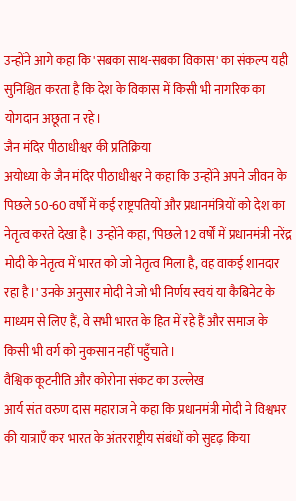उन्होंने आगे कहा कि 'सबका साथ-सबका विकास' का संकल्प यही सुनिश्चित करता है कि देश के विकास में किसी भी नागरिक का योगदान अछूता न रहे।
जैन मंदिर पीठाधीश्वर की प्रतिक्रिया
अयोध्या के जैन मंदिर पीठाधीश्वर ने कहा कि उन्होंने अपने जीवन के पिछले 50-60 वर्षों में कई राष्ट्रपतियों और प्रधानमंत्रियों को देश का नेतृत्व करते देखा है। उन्होंने कहा, 'पिछले 12 वर्षों में प्रधानमंत्री नरेंद्र मोदी के नेतृत्व में भारत को जो नेतृत्व मिला है, वह वाकई शानदार रहा है।' उनके अनुसार मोदी ने जो भी निर्णय स्वयं या कैबिनेट के माध्यम से लिए हैं, वे सभी भारत के हित में रहे हैं और समाज के किसी भी वर्ग को नुकसान नहीं पहुँचाते।
वैश्विक कूटनीति और कोरोना संकट का उल्लेख
आर्य संत वरुण दास महाराज ने कहा कि प्रधानमंत्री मोदी ने विश्वभर की यात्राएँ कर भारत के अंतरराष्ट्रीय संबंधों को सुदृढ़ किया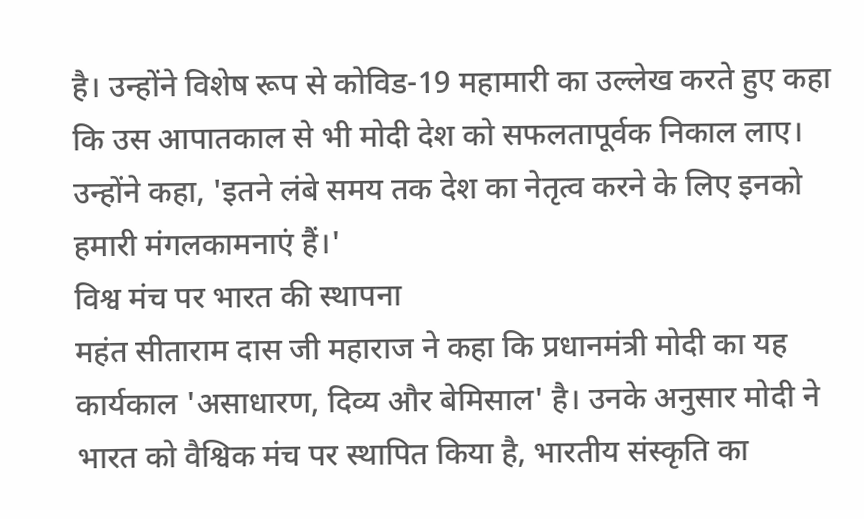है। उन्होंने विशेष रूप से कोविड-19 महामारी का उल्लेख करते हुए कहा कि उस आपातकाल से भी मोदी देश को सफलतापूर्वक निकाल लाए। उन्होंने कहा, 'इतने लंबे समय तक देश का नेतृत्व करने के लिए इनको हमारी मंगलकामनाएं हैं।'
विश्व मंच पर भारत की स्थापना
महंत सीताराम दास जी महाराज ने कहा कि प्रधानमंत्री मोदी का यह कार्यकाल 'असाधारण, दिव्य और बेमिसाल' है। उनके अनुसार मोदी ने भारत को वैश्विक मंच पर स्थापित किया है, भारतीय संस्कृति का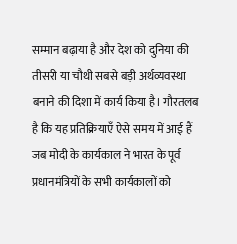सम्मान बढ़ाया है और देश को दुनिया की तीसरी या चौथी सबसे बड़ी अर्थव्यवस्था बनाने की दिशा में कार्य किया है। गौरतलब है कि यह प्रतिक्रियाएँ ऐसे समय में आई हैं जब मोदी के कार्यकाल ने भारत के पूर्व प्रधानमंत्रियों के सभी कार्यकालों को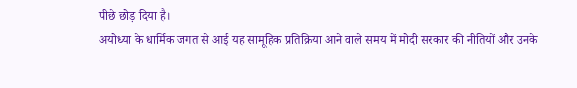पीछे छोड़ दिया है।
अयोध्या के धार्मिक जगत से आई यह सामूहिक प्रतिक्रिया आने वाले समय में मोदी सरकार की नीतियों और उनके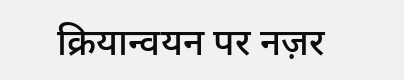क्रियान्वयन पर नज़र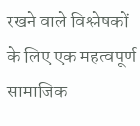रखने वाले विश्लेषकों के लिए एक महत्वपूर्ण सामाजिक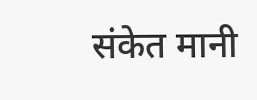संकेत मानी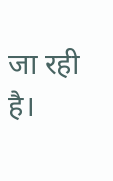जा रही है।